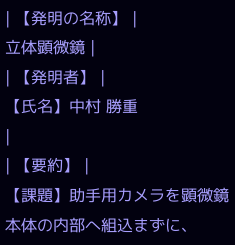| 【発明の名称】 |
立体顕微鏡 |
| 【発明者】 |
【氏名】中村 勝重
|
| 【要約】 |
【課題】助手用カメラを顕微鏡本体の内部へ組込まずに、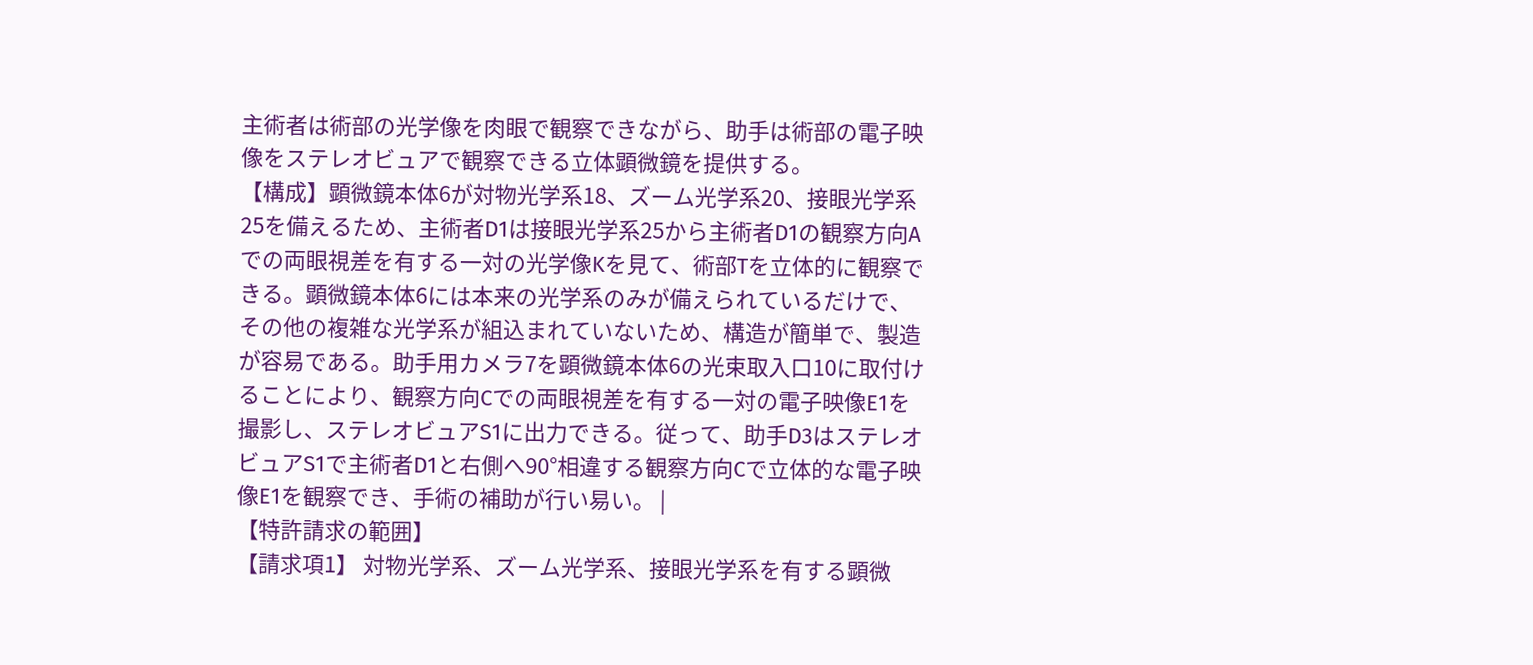主術者は術部の光学像を肉眼で観察できながら、助手は術部の電子映像をステレオビュアで観察できる立体顕微鏡を提供する。
【構成】顕微鏡本体6が対物光学系18、ズーム光学系20、接眼光学系25を備えるため、主術者D1は接眼光学系25から主術者D1の観察方向Aでの両眼視差を有する一対の光学像Kを見て、術部Tを立体的に観察できる。顕微鏡本体6には本来の光学系のみが備えられているだけで、その他の複雑な光学系が組込まれていないため、構造が簡単で、製造が容易である。助手用カメラ7を顕微鏡本体6の光束取入口10に取付けることにより、観察方向Cでの両眼視差を有する一対の電子映像E1を撮影し、ステレオビュアS1に出力できる。従って、助手D3はステレオビュアS1で主術者D1と右側へ90°相違する観察方向Cで立体的な電子映像E1を観察でき、手術の補助が行い易い。 |
【特許請求の範囲】
【請求項1】 対物光学系、ズーム光学系、接眼光学系を有する顕微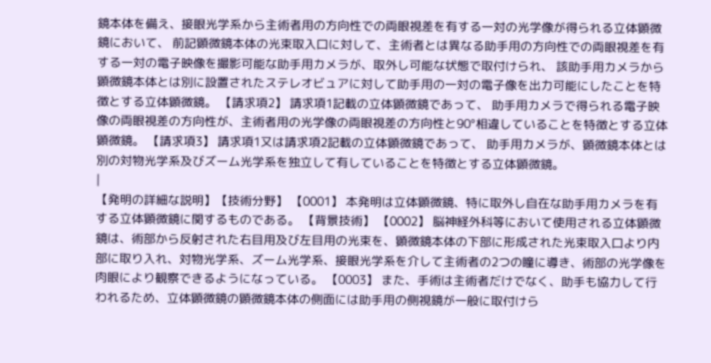鏡本体を備え、接眼光学系から主術者用の方向性での両眼視差を有する一対の光学像が得られる立体顕微鏡において、 前記顕微鏡本体の光束取入口に対して、主術者とは異なる助手用の方向性での両眼視差を有する一対の電子映像を撮影可能な助手用カメラが、取外し可能な状態で取付けられ、 該助手用カメラから顕微鏡本体とは別に設置されたステレオビュアに対して助手用の一対の電子像を出力可能にしたことを特徴とする立体顕微鏡。 【請求項2】 請求項1記載の立体顕微鏡であって、 助手用カメラで得られる電子映像の両眼視差の方向性が、主術者用の光学像の両眼視差の方向性と90°相違していることを特徴とする立体顕微鏡。 【請求項3】 請求項1又は請求項2記載の立体顕微鏡であって、 助手用カメラが、顕微鏡本体とは別の対物光学系及びズーム光学系を独立して有していることを特徴とする立体顕微鏡。
|
【発明の詳細な説明】【技術分野】 【0001】 本発明は立体顕微鏡、特に取外し自在な助手用カメラを有する立体顕微鏡に関するものである。 【背景技術】 【0002】 脳神経外科等において使用される立体顕微鏡は、術部から反射された右目用及び左目用の光束を、顕微鏡本体の下部に形成された光束取入口より内部に取り入れ、対物光学系、ズーム光学系、接眼光学系を介して主術者の2つの瞳に導き、術部の光学像を肉眼により観察できるようになっている。 【0003】 また、手術は主術者だけでなく、助手も協力して行われるため、立体顕微鏡の顕微鏡本体の側面には助手用の側視鏡が一般に取付けら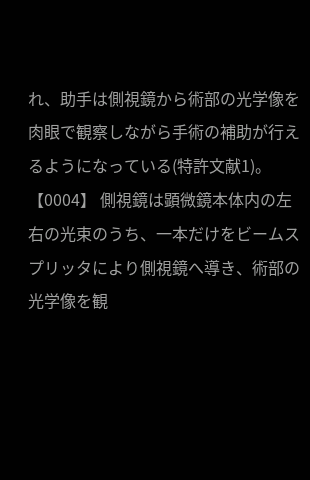れ、助手は側視鏡から術部の光学像を肉眼で観察しながら手術の補助が行えるようになっている(特許文献1)。 【0004】 側視鏡は顕微鏡本体内の左右の光束のうち、一本だけをビームスプリッタにより側視鏡へ導き、術部の光学像を観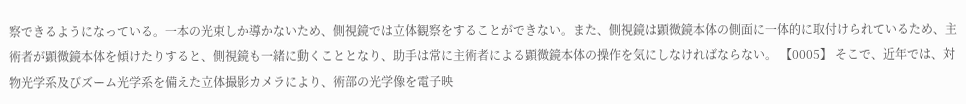察できるようになっている。一本の光束しか導かないため、側視鏡では立体観察をすることができない。また、側視鏡は顕微鏡本体の側面に一体的に取付けられているため、主術者が顕微鏡本体を傾けたりすると、側視鏡も一緒に動くこととなり、助手は常に主術者による顕微鏡本体の操作を気にしなければならない。 【0005】 そこで、近年では、対物光学系及びズーム光学系を備えた立体撮影カメラにより、術部の光学像を電子映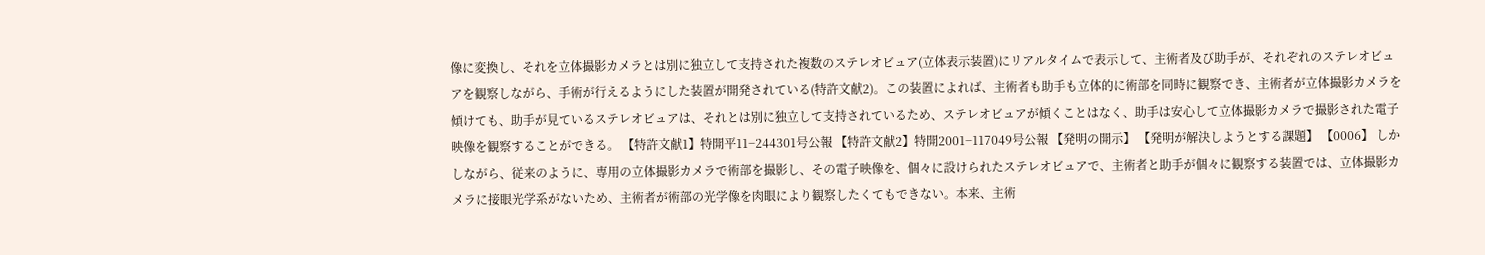像に変換し、それを立体撮影カメラとは別に独立して支持された複数のステレオビュア(立体表示装置)にリアルタイムで表示して、主術者及び助手が、それぞれのステレオビュアを観察しながら、手術が行えるようにした装置が開発されている(特許文献2)。この装置によれば、主術者も助手も立体的に術部を同時に観察でき、主術者が立体撮影カメラを傾けても、助手が見ているステレオビュアは、それとは別に独立して支持されているため、ステレオビュアが傾くことはなく、助手は安心して立体撮影カメラで撮影された電子映像を観察することができる。 【特許文献1】特開平11−244301号公報 【特許文献2】特開2001−117049号公報 【発明の開示】 【発明が解決しようとする課題】 【0006】 しかしながら、従来のように、専用の立体撮影カメラで術部を撮影し、その電子映像を、個々に設けられたステレオビュアで、主術者と助手が個々に観察する装置では、立体撮影カメラに接眼光学系がないため、主術者が術部の光学像を肉眼により観察したくてもできない。本来、主術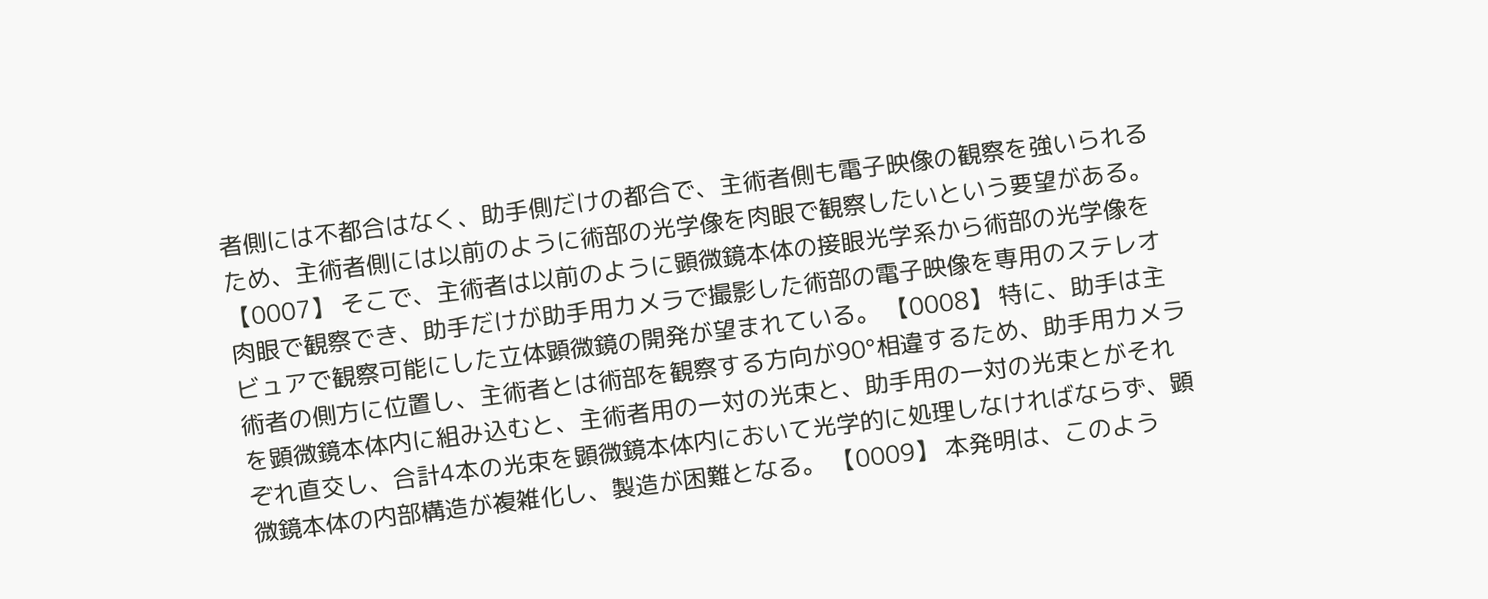者側には不都合はなく、助手側だけの都合で、主術者側も電子映像の観察を強いられるため、主術者側には以前のように術部の光学像を肉眼で観察したいという要望がある。 【0007】 そこで、主術者は以前のように顕微鏡本体の接眼光学系から術部の光学像を肉眼で観察でき、助手だけが助手用カメラで撮影した術部の電子映像を専用のステレオビュアで観察可能にした立体顕微鏡の開発が望まれている。 【0008】 特に、助手は主術者の側方に位置し、主術者とは術部を観察する方向が90°相違するため、助手用カメラを顕微鏡本体内に組み込むと、主術者用の一対の光束と、助手用の一対の光束とがそれぞれ直交し、合計4本の光束を顕微鏡本体内において光学的に処理しなければならず、顕微鏡本体の内部構造が複雑化し、製造が困難となる。 【0009】 本発明は、このよう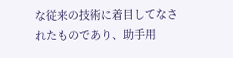な従来の技術に着目してなされたものであり、助手用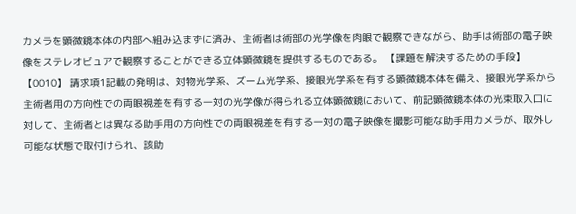カメラを顕微鏡本体の内部へ組み込まずに済み、主術者は術部の光学像を肉眼で観察できながら、助手は術部の電子映像をステレオビュアで観察することができる立体顕微鏡を提供するものである。 【課題を解決するための手段】 【0010】 請求項1記載の発明は、対物光学系、ズーム光学系、接眼光学系を有する顕微鏡本体を備え、接眼光学系から主術者用の方向性での両眼視差を有する一対の光学像が得られる立体顕微鏡において、前記顕微鏡本体の光束取入口に対して、主術者とは異なる助手用の方向性での両眼視差を有する一対の電子映像を撮影可能な助手用カメラが、取外し可能な状態で取付けられ、該助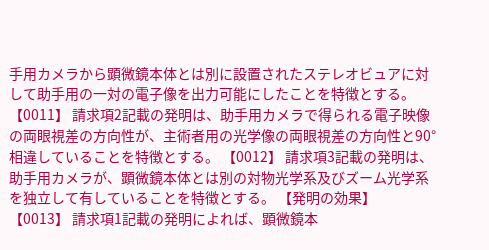手用カメラから顕微鏡本体とは別に設置されたステレオビュアに対して助手用の一対の電子像を出力可能にしたことを特徴とする。 【0011】 請求項2記載の発明は、助手用カメラで得られる電子映像の両眼視差の方向性が、主術者用の光学像の両眼視差の方向性と90°相違していることを特徴とする。 【0012】 請求項3記載の発明は、助手用カメラが、顕微鏡本体とは別の対物光学系及びズーム光学系を独立して有していることを特徴とする。 【発明の効果】 【0013】 請求項1記載の発明によれば、顕微鏡本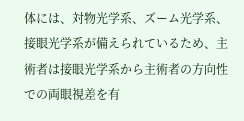体には、対物光学系、ズーム光学系、接眼光学系が備えられているため、主術者は接眼光学系から主術者の方向性での両眼視差を有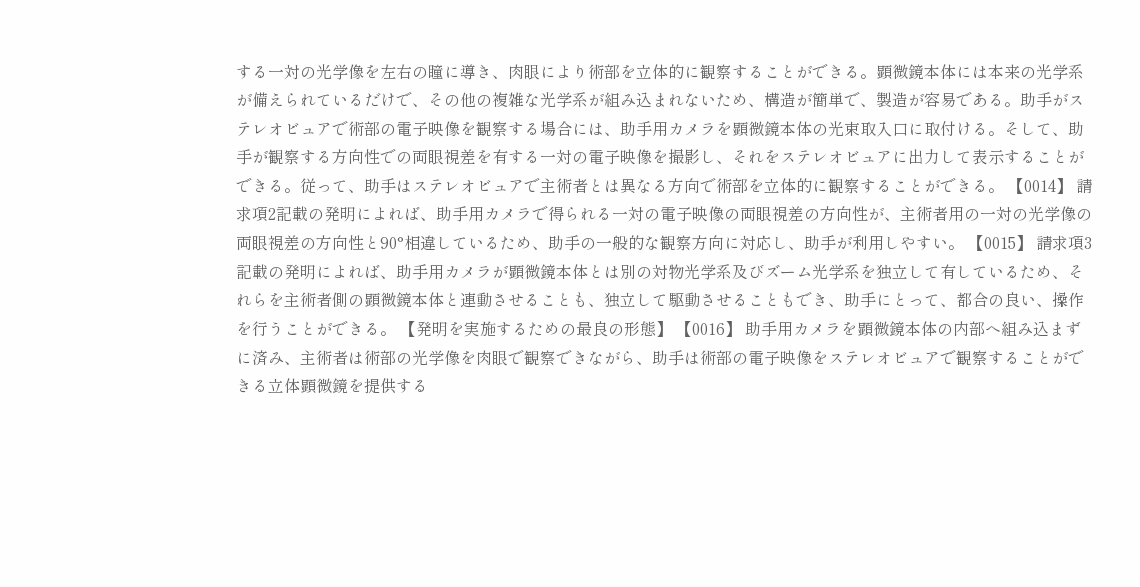する一対の光学像を左右の瞳に導き、肉眼により術部を立体的に観察することができる。顕微鏡本体には本来の光学系が備えられているだけで、その他の複雑な光学系が組み込まれないため、構造が簡単で、製造が容易である。助手がステレオビュアで術部の電子映像を観察する場合には、助手用カメラを顕微鏡本体の光束取入口に取付ける。そして、助手が観察する方向性での両眼視差を有する一対の電子映像を撮影し、それをステレオビュアに出力して表示することができる。従って、助手はステレオビュアで主術者とは異なる方向で術部を立体的に観察することができる。 【0014】 請求項2記載の発明によれば、助手用カメラで得られる一対の電子映像の両眼視差の方向性が、主術者用の一対の光学像の両眼視差の方向性と90°相違しているため、助手の一般的な観察方向に対応し、助手が利用しやすい。 【0015】 請求項3記載の発明によれば、助手用カメラが顕微鏡本体とは別の対物光学系及びズーム光学系を独立して有しているため、それらを主術者側の顕微鏡本体と連動させることも、独立して駆動させることもでき、助手にとって、都合の良い、操作を行うことができる。 【発明を実施するための最良の形態】 【0016】 助手用カメラを顕微鏡本体の内部へ組み込まずに済み、主術者は術部の光学像を肉眼で観察できながら、助手は術部の電子映像をステレオビュアで観察することができる立体顕微鏡を提供する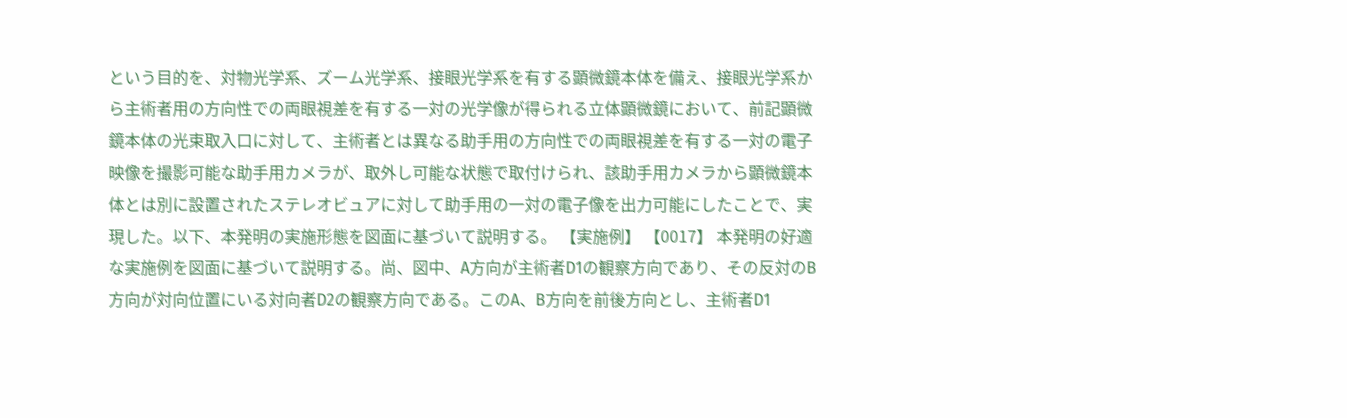という目的を、対物光学系、ズーム光学系、接眼光学系を有する顕微鏡本体を備え、接眼光学系から主術者用の方向性での両眼視差を有する一対の光学像が得られる立体顕微鏡において、前記顕微鏡本体の光束取入口に対して、主術者とは異なる助手用の方向性での両眼視差を有する一対の電子映像を撮影可能な助手用カメラが、取外し可能な状態で取付けられ、該助手用カメラから顕微鏡本体とは別に設置されたステレオビュアに対して助手用の一対の電子像を出力可能にしたことで、実現した。以下、本発明の実施形態を図面に基づいて説明する。 【実施例】 【0017】 本発明の好適な実施例を図面に基づいて説明する。尚、図中、A方向が主術者D1の観察方向であり、その反対のB方向が対向位置にいる対向者D2の観察方向である。このA、B方向を前後方向とし、主術者D1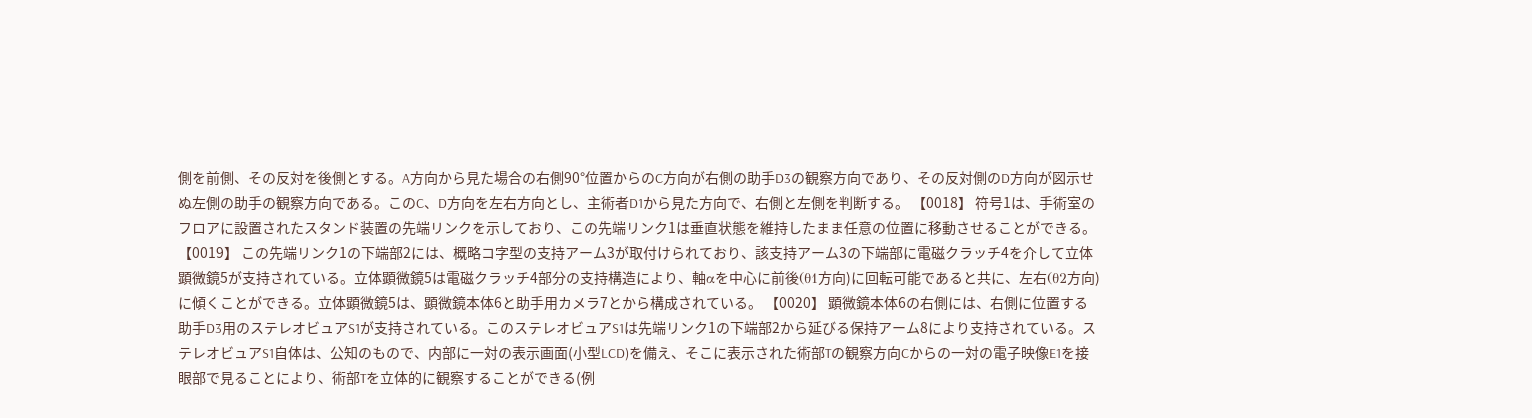側を前側、その反対を後側とする。A方向から見た場合の右側90°位置からのC方向が右側の助手D3の観察方向であり、その反対側のD方向が図示せぬ左側の助手の観察方向である。このC、D方向を左右方向とし、主術者D1から見た方向で、右側と左側を判断する。 【0018】 符号1は、手術室のフロアに設置されたスタンド装置の先端リンクを示しており、この先端リンク1は垂直状態を維持したまま任意の位置に移動させることができる。 【0019】 この先端リンク1の下端部2には、概略コ字型の支持アーム3が取付けられており、該支持アーム3の下端部に電磁クラッチ4を介して立体顕微鏡5が支持されている。立体顕微鏡5は電磁クラッチ4部分の支持構造により、軸αを中心に前後(θ1方向)に回転可能であると共に、左右(θ2方向)に傾くことができる。立体顕微鏡5は、顕微鏡本体6と助手用カメラ7とから構成されている。 【0020】 顕微鏡本体6の右側には、右側に位置する助手D3用のステレオビュアS1が支持されている。このステレオビュアS1は先端リンク1の下端部2から延びる保持アーム8により支持されている。ステレオビュアS1自体は、公知のもので、内部に一対の表示画面(小型LCD)を備え、そこに表示された術部Tの観察方向Cからの一対の電子映像E1を接眼部で見ることにより、術部Tを立体的に観察することができる(例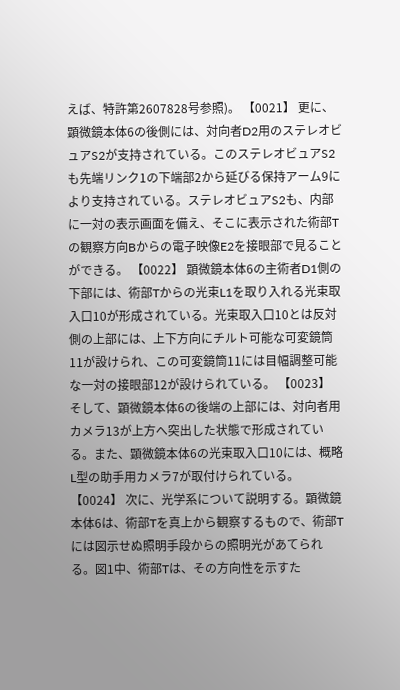えば、特許第2607828号参照)。 【0021】 更に、顕微鏡本体6の後側には、対向者D2用のステレオビュアS2が支持されている。このステレオビュアS2も先端リンク1の下端部2から延びる保持アーム9により支持されている。ステレオビュアS2も、内部に一対の表示画面を備え、そこに表示された術部Tの観察方向Bからの電子映像E2を接眼部で見ることができる。 【0022】 顕微鏡本体6の主術者D1側の下部には、術部Tからの光束L1を取り入れる光束取入口10が形成されている。光束取入口10とは反対側の上部には、上下方向にチルト可能な可変鏡筒11が設けられ、この可変鏡筒11には目幅調整可能な一対の接眼部12が設けられている。 【0023】 そして、顕微鏡本体6の後端の上部には、対向者用カメラ13が上方へ突出した状態で形成されている。また、顕微鏡本体6の光束取入口10には、概略L型の助手用カメラ7が取付けられている。 【0024】 次に、光学系について説明する。顕微鏡本体6は、術部Tを真上から観察するもので、術部Tには図示せぬ照明手段からの照明光があてられる。図1中、術部Tは、その方向性を示すた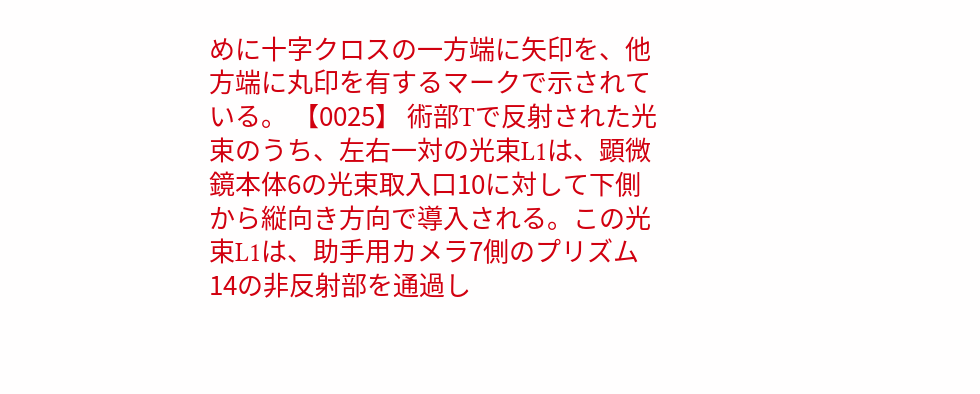めに十字クロスの一方端に矢印を、他方端に丸印を有するマークで示されている。 【0025】 術部Tで反射された光束のうち、左右一対の光束L1は、顕微鏡本体6の光束取入口10に対して下側から縦向き方向で導入される。この光束L1は、助手用カメラ7側のプリズム14の非反射部を通過し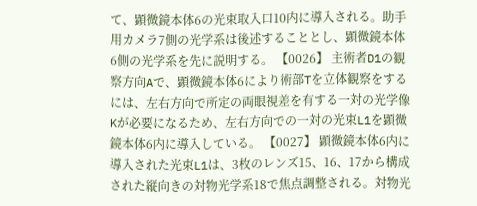て、顕微鏡本体6の光束取入口10内に導入される。助手用カメラ7側の光学系は後述することとし、顕微鏡本体6側の光学系を先に説明する。 【0026】 主術者D1の観察方向Aで、顕微鏡本体6により術部Tを立体観察をするには、左右方向で所定の両眼視差を有する一対の光学像Kが必要になるため、左右方向での一対の光束L1を顕微鏡本体6内に導入している。 【0027】 顕微鏡本体6内に導入された光束L1は、3枚のレンズ15、16、17から構成された縦向きの対物光学系18で焦点調整される。対物光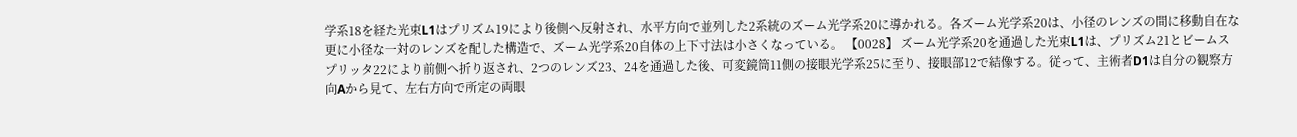学系18を経た光束L1はプリズム19により後側へ反射され、水平方向で並列した2系統のズーム光学系20に導かれる。各ズーム光学系20は、小径のレンズの間に移動自在な更に小径な一対のレンズを配した構造で、ズーム光学系20自体の上下寸法は小さくなっている。 【0028】 ズーム光学系20を通過した光束L1は、プリズム21とビームスプリッタ22により前側へ折り返され、2つのレンズ23、24を通過した後、可変鏡筒11側の接眼光学系25に至り、接眼部12で結像する。従って、主術者D1は自分の観察方向Aから見て、左右方向で所定の両眼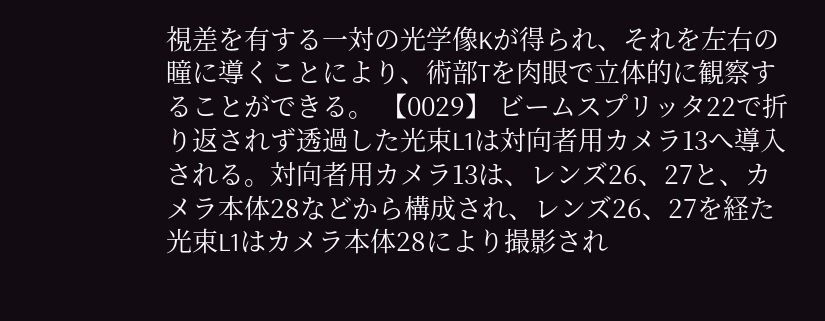視差を有する一対の光学像Kが得られ、それを左右の瞳に導くことにより、術部Tを肉眼で立体的に観察することができる。 【0029】 ビームスプリッタ22で折り返されず透過した光束L1は対向者用カメラ13へ導入される。対向者用カメラ13は、レンズ26、27と、カメラ本体28などから構成され、レンズ26、27を経た光束L1はカメラ本体28により撮影され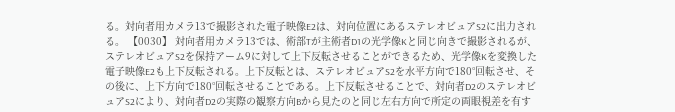る。対向者用カメラ13で撮影された電子映像E2は、対向位置にあるステレオビュアS2に出力される。 【0030】 対向者用カメラ13では、術部Tが主術者D1の光学像Kと同じ向きで撮影されるが、ステレオビュアS2を保持アーム9に対して上下反転させることができるため、光学像Kを変換した電子映像E2も上下反転される。上下反転とは、ステレオビュアS2を水平方向で180°回転させ、その後に、上下方向で180°回転させることである。上下反転させることで、対向者D2のステレオビュアS2により、対向者D2の実際の観察方向Bから見たのと同じ左右方向で所定の両眼視差を有す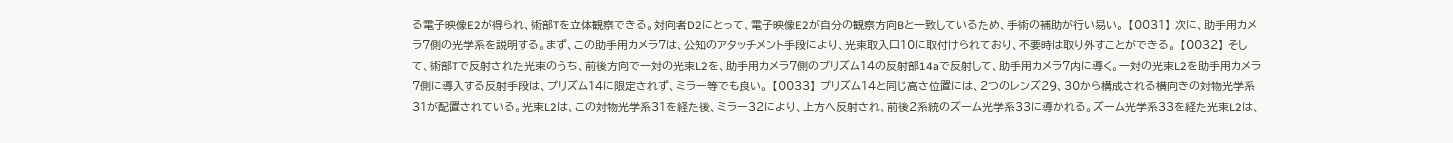る電子映像E2が得られ、術部Tを立体観察できる。対向者D2にとって、電子映像E2が自分の観察方向Bと一致しているため、手術の補助が行い易い。 【0031】 次に、助手用カメラ7側の光学系を説明する。まず、この助手用カメラ7は、公知のアタッチメント手段により、光束取入口10に取付けられており、不要時は取り外すことができる。 【0032】 そして、術部Tで反射された光束のうち、前後方向で一対の光束L2を、助手用カメラ7側のプリズム14の反射部14aで反射して、助手用カメラ7内に導く。一対の光束L2を助手用カメラ7側に導入する反射手段は、プリズム14に限定されず、ミラー等でも良い。 【0033】 プリズム14と同じ高さ位置には、2つのレンズ29、30から構成される横向きの対物光学系31が配置されている。光束L2は、この対物光学系31を経た後、ミラー32により、上方へ反射され、前後2系統のズーム光学系33に導かれる。ズーム光学系33を経た光束L2は、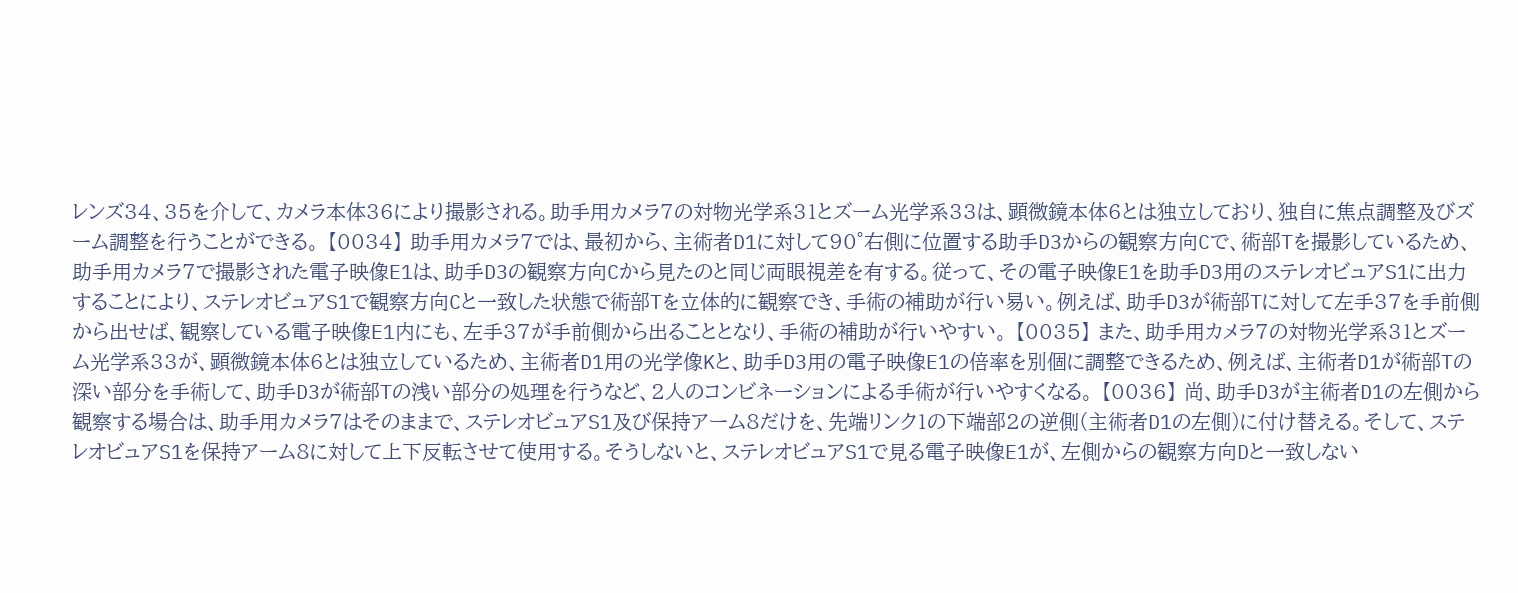レンズ34、35を介して、カメラ本体36により撮影される。助手用カメラ7の対物光学系31とズーム光学系33は、顕微鏡本体6とは独立しており、独自に焦点調整及びズーム調整を行うことができる。 【0034】 助手用カメラ7では、最初から、主術者D1に対して90°右側に位置する助手D3からの観察方向Cで、術部Tを撮影しているため、助手用カメラ7で撮影された電子映像E1は、助手D3の観察方向Cから見たのと同じ両眼視差を有する。従って、その電子映像E1を助手D3用のステレオビュアS1に出力することにより、ステレオビュアS1で観察方向Cと一致した状態で術部Tを立体的に観察でき、手術の補助が行い易い。例えば、助手D3が術部Tに対して左手37を手前側から出せば、観察している電子映像E1内にも、左手37が手前側から出ることとなり、手術の補助が行いやすい。 【0035】 また、助手用カメラ7の対物光学系31とズーム光学系33が、顕微鏡本体6とは独立しているため、主術者D1用の光学像Kと、助手D3用の電子映像E1の倍率を別個に調整できるため、例えば、主術者D1が術部Tの深い部分を手術して、助手D3が術部Tの浅い部分の処理を行うなど、2人のコンビネーションによる手術が行いやすくなる。 【0036】 尚、助手D3が主術者D1の左側から観察する場合は、助手用カメラ7はそのままで、ステレオビュアS1及び保持アーム8だけを、先端リンク1の下端部2の逆側(主術者D1の左側)に付け替える。そして、ステレオビュアS1を保持アーム8に対して上下反転させて使用する。そうしないと、ステレオビュアS1で見る電子映像E1が、左側からの観察方向Dと一致しない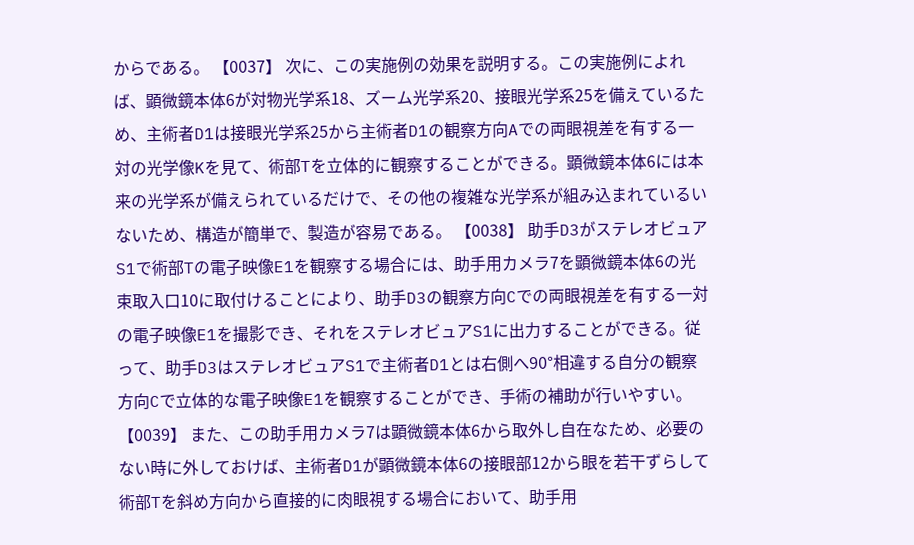からである。 【0037】 次に、この実施例の効果を説明する。この実施例によれば、顕微鏡本体6が対物光学系18、ズーム光学系20、接眼光学系25を備えているため、主術者D1は接眼光学系25から主術者D1の観察方向Aでの両眼視差を有する一対の光学像Kを見て、術部Tを立体的に観察することができる。顕微鏡本体6には本来の光学系が備えられているだけで、その他の複雑な光学系が組み込まれているいないため、構造が簡単で、製造が容易である。 【0038】 助手D3がステレオビュアS1で術部Tの電子映像E1を観察する場合には、助手用カメラ7を顕微鏡本体6の光束取入口10に取付けることにより、助手D3の観察方向Cでの両眼視差を有する一対の電子映像E1を撮影でき、それをステレオビュアS1に出力することができる。従って、助手D3はステレオビュアS1で主術者D1とは右側へ90°相違する自分の観察方向Cで立体的な電子映像E1を観察することができ、手術の補助が行いやすい。 【0039】 また、この助手用カメラ7は顕微鏡本体6から取外し自在なため、必要のない時に外しておけば、主術者D1が顕微鏡本体6の接眼部12から眼を若干ずらして術部Tを斜め方向から直接的に肉眼視する場合において、助手用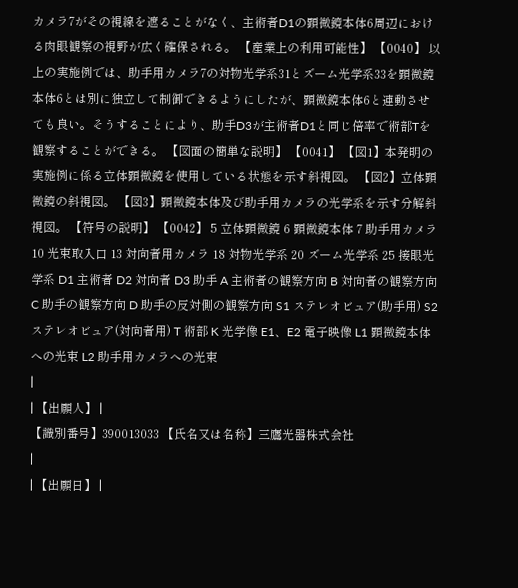カメラ7がその視線を遮ることがなく、主術者D1の顕微鏡本体6周辺における肉眼観察の視野が広く確保される。 【産業上の利用可能性】 【0040】 以上の実施例では、助手用カメラ7の対物光学系31とズーム光学系33を顕微鏡本体6とは別に独立して制御できるようにしたが、顕微鏡本体6と連動させても良い。そうすることにより、助手D3が主術者D1と同じ倍率で術部Tを観察することができる。 【図面の簡単な説明】 【0041】 【図1】本発明の実施例に係る立体顕微鏡を使用している状態を示す斜視図。 【図2】立体顕微鏡の斜視図。 【図3】顕微鏡本体及び助手用カメラの光学系を示す分解斜視図。 【符号の説明】 【0042】 5 立体顕微鏡 6 顕微鏡本体 7 助手用カメラ 10 光束取入口 13 対向者用カメラ 18 対物光学系 20 ズーム光学系 25 接眼光学系 D1 主術者 D2 対向者 D3 助手 A 主術者の観察方向 B 対向者の観察方向 C 助手の観察方向 D 助手の反対側の観察方向 S1 ステレオビュア(助手用) S2 ステレオビュア(対向者用) T 術部 K 光学像 E1、E2 電子映像 L1 顕微鏡本体への光束 L2 助手用カメラへの光束
|
| 【出願人】 |
【識別番号】390013033 【氏名又は名称】三鷹光器株式会社
|
| 【出願日】 |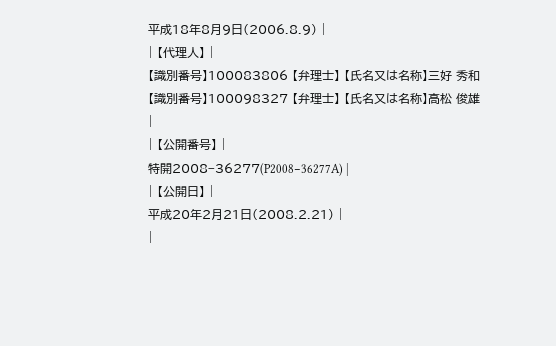平成18年8月9日(2006.8.9) |
| 【代理人】 |
【識別番号】100083806 【弁理士】 【氏名又は名称】三好 秀和
【識別番号】100098327 【弁理士】 【氏名又は名称】高松 俊雄
|
| 【公開番号】 |
特開2008−36277(P2008−36277A) |
| 【公開日】 |
平成20年2月21日(2008.2.21) |
|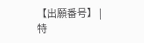【出願番号】 |
特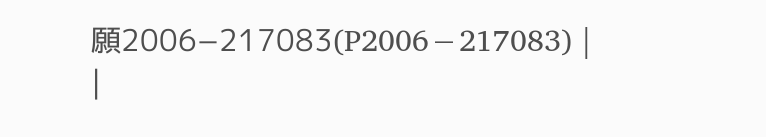願2006−217083(P2006−217083) |
|